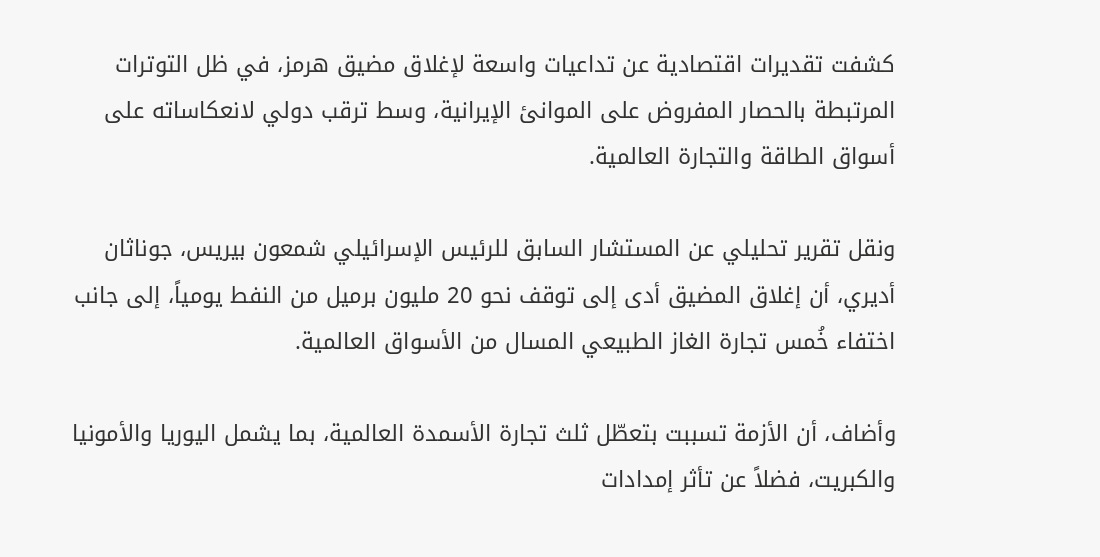كشفت تقديرات اقتصادية عن تداعيات واسعة لإغلاق مضيق هرمز، في ظل التوترات المرتبطة بالحصار المفروض على الموانئ الإيرانية، وسط ترقب دولي لانعكاساته على أسواق الطاقة والتجارة العالمية.

ونقل تقرير تحليلي عن المستشار السابق للرئيس الإسرائيلي شمعون بيريس، جوناثان أديري، أن إغلاق المضيق أدى إلى توقف نحو 20 مليون برميل من النفط يومياً، إلى جانب اختفاء خُمس تجارة الغاز الطبيعي المسال من الأسواق العالمية.

وأضاف، أن الأزمة تسببت بتعطّل ثلث تجارة الأسمدة العالمية، بما يشمل اليوريا والأمونيا والكبريت، فضلاً عن تأثر إمدادات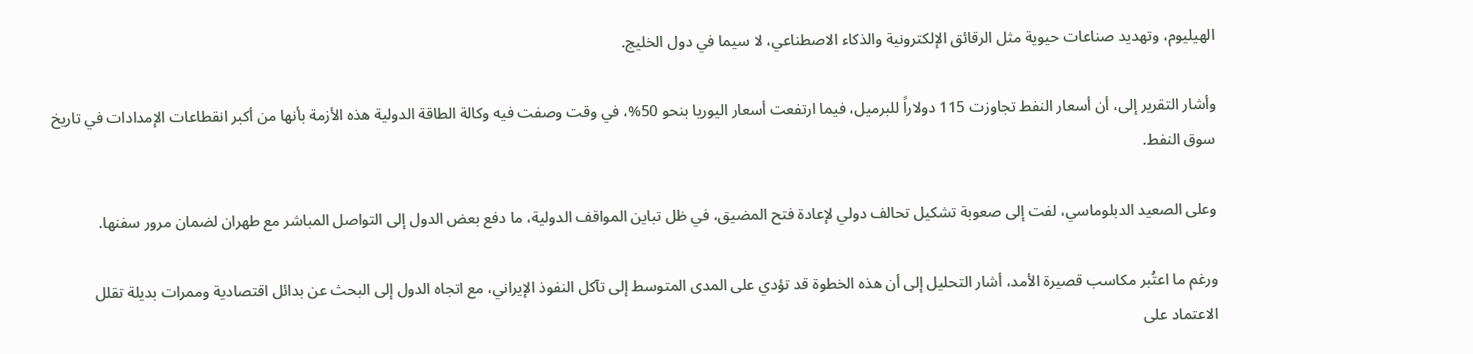الهيليوم، وتهديد صناعات حيوية مثل الرقائق الإلكترونية والذكاء الاصطناعي، لا سيما في دول الخليج.

وأشار التقرير إلى، أن أسعار النفط تجاوزت 115 دولاراً للبرميل، فيما ارتفعت أسعار اليوريا بنحو 50%، في وقت وصفت فيه وكالة الطاقة الدولية هذه الأزمة بأنها من أكبر انقطاعات الإمدادات في تاريخ سوق النفط.

وعلى الصعيد الدبلوماسي، لفت إلى صعوبة تشكيل تحالف دولي لإعادة فتح المضيق، في ظل تباين المواقف الدولية، ما دفع بعض الدول إلى التواصل المباشر مع طهران لضمان مرور سفنها.

ورغم ما اعتُبر مكاسب قصيرة الأمد، أشار التحليل إلى أن هذه الخطوة قد تؤدي على المدى المتوسط إلى تآكل النفوذ الإيراني، مع اتجاه الدول إلى البحث عن بدائل اقتصادية وممرات بديلة تقلل الاعتماد على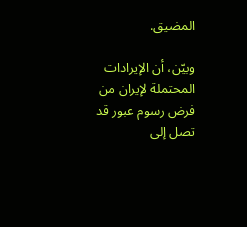المضيق.

وبيّن، أن الإيرادات المحتملة لإيران من فرض رسوم عبور قد تصل إلى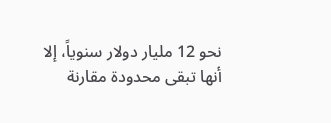نحو 12 مليار دولار سنوياً، إلا أنها تبقى محدودة مقارنة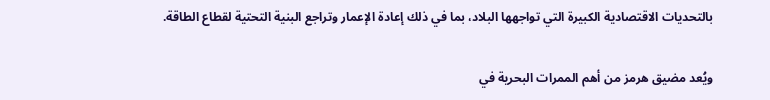بالتحديات الاقتصادية الكبيرة التي تواجهها البلاد، بما في ذلك إعادة الإعمار وتراجع البنية التحتية لقطاع الطاقة.

ويُعد مضيق هرمز من أهم الممرات البحرية في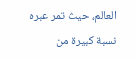العالم، حيث تمر عبره نسبة كبيرة من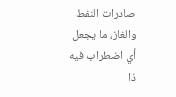صادرات النفط والغاز، ما يجعل أي اضطراب فيه ذا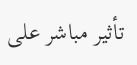تأثير مباشر على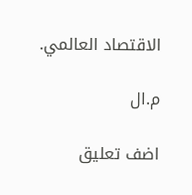الاقتصاد العالمي.

م.ال

اضف تعليق